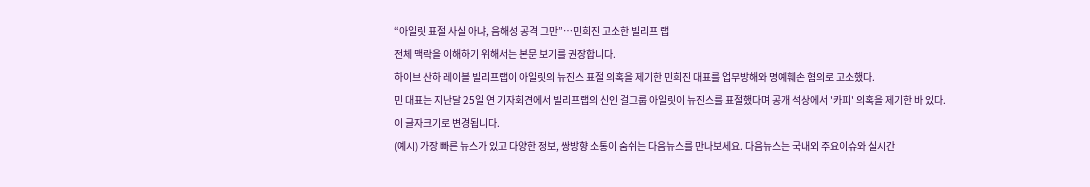“아일릿 표절 사실 아냐, 음해성 공격 그만”…민희진 고소한 빌리프 랩
전체 맥락을 이해하기 위해서는 본문 보기를 권장합니다.
하이브 산하 레이블 빌리프랩이 아일릿의 뉴진스 표절 의혹을 제기한 민희진 대표를 업무방해와 명예훼손 혐의로 고소했다.
민 대표는 지난달 25일 연 기자회견에서 빌리프랩의 신인 걸그룹 아일릿이 뉴진스를 표절했다며 공개 석상에서 '카피' 의혹을 제기한 바 있다.
이 글자크기로 변경됩니다.
(예시) 가장 빠른 뉴스가 있고 다양한 정보, 쌍방향 소통이 숨쉬는 다음뉴스를 만나보세요. 다음뉴스는 국내외 주요이슈와 실시간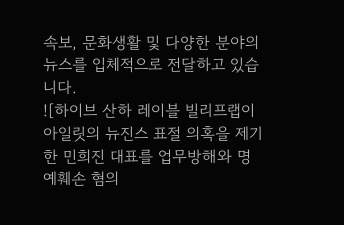속보, 문화생활 및 다양한 분야의 뉴스를 입체적으로 전달하고 있습니다.
![하이브 산하 레이블 빌리프랩이 아일릿의 뉴진스 표절 의혹을 제기한 민희진 대표를 업무방해와 명예훼손 혐의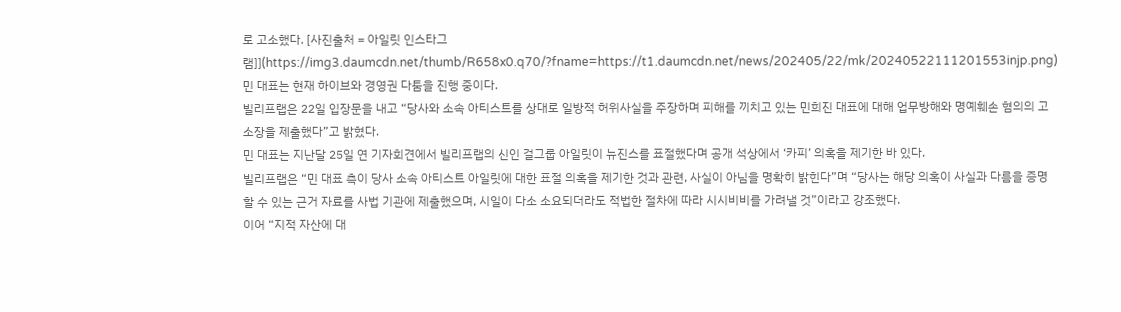로 고소했다. [사진출처 = 아일릿 인스타그램]](https://img3.daumcdn.net/thumb/R658x0.q70/?fname=https://t1.daumcdn.net/news/202405/22/mk/20240522111201553injp.png)
민 대표는 현재 하이브와 경영권 다툼을 진행 중이다.
빌리프랩은 22일 입장문을 내고 “당사와 소속 아티스트를 상대로 일방적 허위사실을 주장하며 피해를 끼치고 있는 민희진 대표에 대해 업무방해와 명예훼손 혐의의 고소장을 제출했다”고 밝혔다.
민 대표는 지난달 25일 연 기자회견에서 빌리프랩의 신인 걸그룹 아일릿이 뉴진스를 표절했다며 공개 석상에서 ‘카피’ 의혹을 제기한 바 있다.
빌리프랩은 “민 대표 측이 당사 소속 아티스트 아일릿에 대한 표절 의혹을 제기한 것과 관련, 사실이 아님을 명확히 밝힌다”며 “당사는 해당 의혹이 사실과 다름을 증명할 수 있는 근거 자료를 사법 기관에 제출했으며, 시일이 다소 소요되더라도 적법한 절차에 따라 시시비비를 가려낼 것”이라고 강조했다.
이어 “지적 자산에 대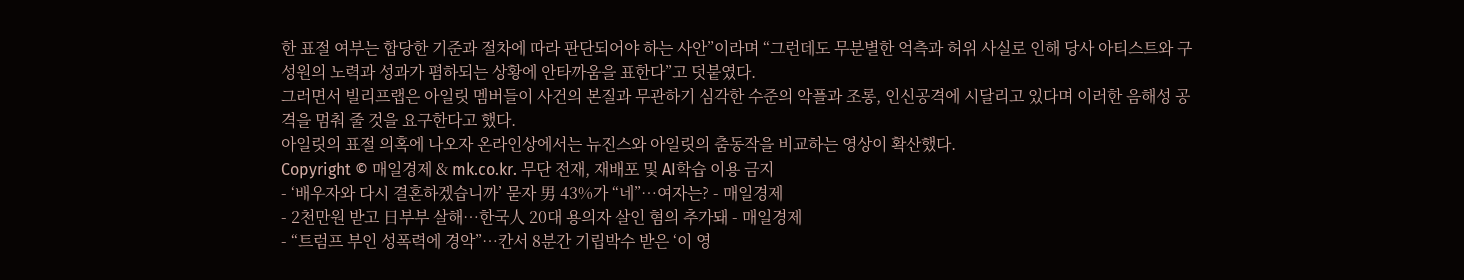한 표절 여부는 합당한 기준과 절차에 따라 판단되어야 하는 사안”이라며 “그런데도 무분별한 억측과 허위 사실로 인해 당사 아티스트와 구성원의 노력과 성과가 폄하되는 상황에 안타까움을 표한다”고 덧붙였다.
그러면서 빌리프랩은 아일릿 멤버들이 사건의 본질과 무관하기 심각한 수준의 악플과 조롱, 인신공격에 시달리고 있다며 이러한 음해성 공격을 멈춰 줄 것을 요구한다고 했다.
아일릿의 표절 의혹에 나오자 온라인상에서는 뉴진스와 아일릿의 춤동작을 비교하는 영상이 확산했다.
Copyright © 매일경제 & mk.co.kr. 무단 전재, 재배포 및 AI학습 이용 금지
- ‘배우자와 다시 결혼하겠습니까’ 묻자 男 43%가 “네”…여자는? - 매일경제
- 2천만원 받고 日부부 살해…한국人 20대 용의자 살인 혐의 추가돼 - 매일경제
- “트럼프 부인 성폭력에 경악”…칸서 8분간 기립박수 받은 ‘이 영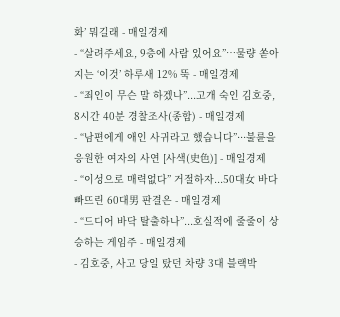화’ 뭐길래 - 매일경제
- “살려주세요, 9층에 사람 있어요”…물량 쏟아지는 ‘이것’ 하루새 12% 뚝 - 매일경제
- “죄인이 무슨 말 하겠나”...고개 숙인 김호중, 8시간 40분 경찰조사(종합) - 매일경제
- “남편에게 애인 사귀라고 했습니다”···불륜을 응원한 여자의 사연 [사색(史色)] - 매일경제
- “이성으로 매력없다” 거절하자...50대女 바다 빠뜨린 60대男 판결은 - 매일경제
- “드디어 바닥 탈출하나”...호실적에 줄줄이 상승하는 게임주 - 매일경제
- 김호중, 사고 당일 탔던 차량 3대 블랙박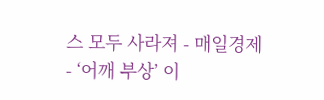스 모두 사라져 - 매일경제
- ‘어깨 부상’ 이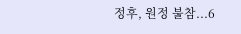정후, 원정 불참...6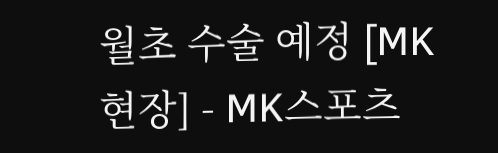월초 수술 예정 [MK현장] - MK스포츠